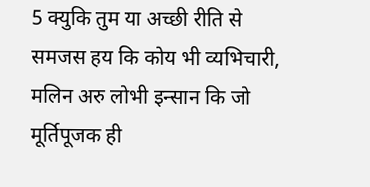5 क्युकि तुम या अच्छी रीति से समजस हय कि कोय भी व्यभिचारी, मलिन अरु लोभी इन्सान कि जो मूर्तिपूजक ही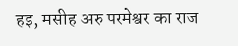हइ, मसीह अरु परमेश्वर का राज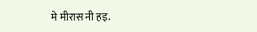मे मीरास नी हइ.